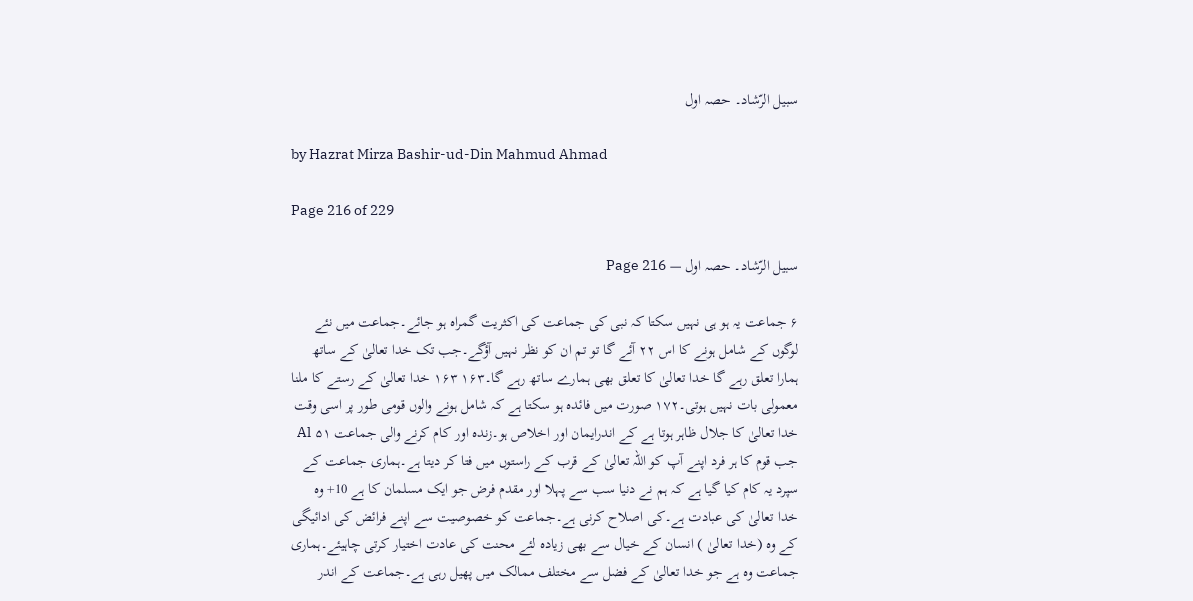سبیل الرّشاد۔ حصہ اول

by Hazrat Mirza Bashir-ud-Din Mahmud Ahmad

Page 216 of 229

سبیل الرّشاد۔ حصہ اول — Page 216

۶ جماعت یہ ہو ہی نہیں سکتا کہ نبی کی جماعت کی اکثریت گمراہ ہو جائے۔جماعت میں نئے لوگوں کے شامل ہونے کا اس ۲۲ آئے گا تو تم ان کو نظر نہیں آؤگے۔جب تک خدا تعالیٰ کے ساتھ ہمارا تعلق رہے گا خدا تعالیٰ کا تعلق بھی ہمارے ساتھ رہے گا۔۱۶۳ ۱۶۳ خدا تعالیٰ کے رستے کا ملنا معمولی بات نہیں ہوتی۔۱۷۲ صورت میں فائدہ ہو سکتا ہے کہ شامل ہونے والوں قومی طور پر اسی وقت خدا تعالیٰ کا جلال ظاہر ہوتا ہے کے اندرایمان اور اخلاص ہو۔زندہ اور کام کرنے والی جماعت ۵۱ Al جب قوم کا ہر فرد اپنے آپ کو اللہ تعالیٰ کے قرب کے راستوں میں فتا کر دیتا ہے۔ہماری جماعت کے سپرد یہ کام کیا گیا ہے کہ ہم نے دنیا سب سے پہلا اور مقدم فرض جو ایک مسلمان کا ہے 10+ وہ خدا تعالیٰ کی عبادت ہے۔کی اصلاح کرنی ہے۔جماعت کو خصوصیت سے اپنے فرائض کی ادائیگی کے وہ (خدا تعالیٰ ) انسان کے خیال سے بھی زیادہ لئے محنت کی عادت اختیار کرتی چاہیئے۔ہماری جماعت وہ ہے جو خدا تعالیٰ کے فضل سے مختلف ممالک میں پھیل رہی ہے۔جماعت کے اندر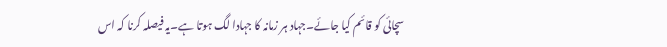سچائی کو قائم کیا جائے۔جہاد ہر زمانہ کا جہادا لگ ہوتا ہے۔یہ فیصلہ کرنا کہ اس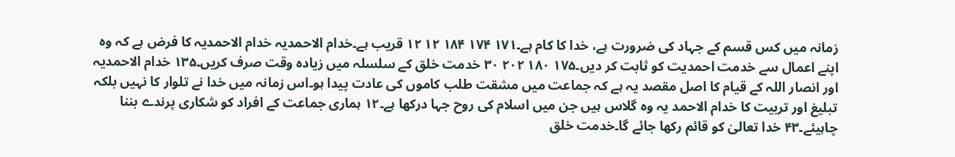زمانہ میں کس قسم کے جہاد کی ضرورت ہے، خدا کا کام ہے۔۱۷۱ ۱۷۴ ۱۸۴ ۱۲ ۱۲ قریب ہے۔خدام الاحمدیہ خدام الاحمدیہ کا فرض ہے کہ وہ اپنے اعمال سے خدمت احمدیت کو ثابت کر دیں۔۱۷۵ ۱۸۰ ۲۰۲ ۳۰ خدمت خلق کے سلسلہ میں زیادہ وقت صرف کریں۔۱۳۵ خدام الاحمدیہ اور انصار اللہ کے قیام کا اصل مقصد یہ ہے کہ جماعت میں مشقت طلب کاموں کی عادت پیدا ہو۔اس زمانہ میں خدا نے تلوار کا نہیں بلکہ تبلیغ اور تربیت کا خدام الاحمد یہ وہ گلاس ہیں جن میں اسلام کی روح جہا درکھا ہے۔۱۲ ہماری جماعت کے افراد کو شکاری پرندے بننا چاہیئے۔۴۳ خدا تعالیٰ کو قائم رکھا جائے گا۔خدمت خلق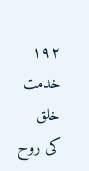۱۹۲ خدمت خلق کی روح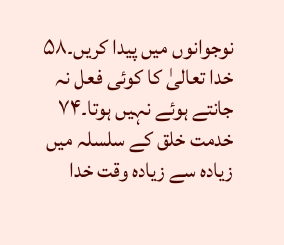نوجوانوں میں پیدا کریں۔۵۸ خدا تعالیٰ کا کوئی فعل نہ جانتے ہوئے نہیں ہوتا۔۷۴ خدمت خلق کے سلسلہ میں زیادہ سے زیادہ وقت خدا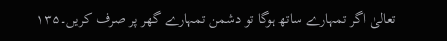تعالیٰ اگر تمہارے ساتھ ہوگا تو دشمن تمہارے گھر پر صرف کریں۔۱۳۵